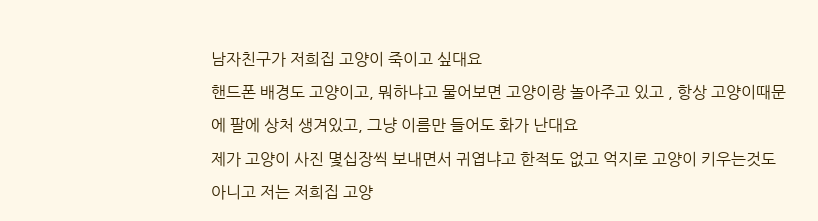남자친구가 저희집 고양이 죽이고 싶대요
핸드폰 배경도 고양이고, 뭐하냐고 물어보면 고양이랑 놀아주고 있고 , 항상 고양이때문에 팔에 상처 생겨있고, 그냥 이름만 들어도 화가 난대요
제가 고양이 사진 몇십장씩 보내면서 귀엽냐고 한적도 없고 억지로 고양이 키우는것도 아니고 저는 저희집 고양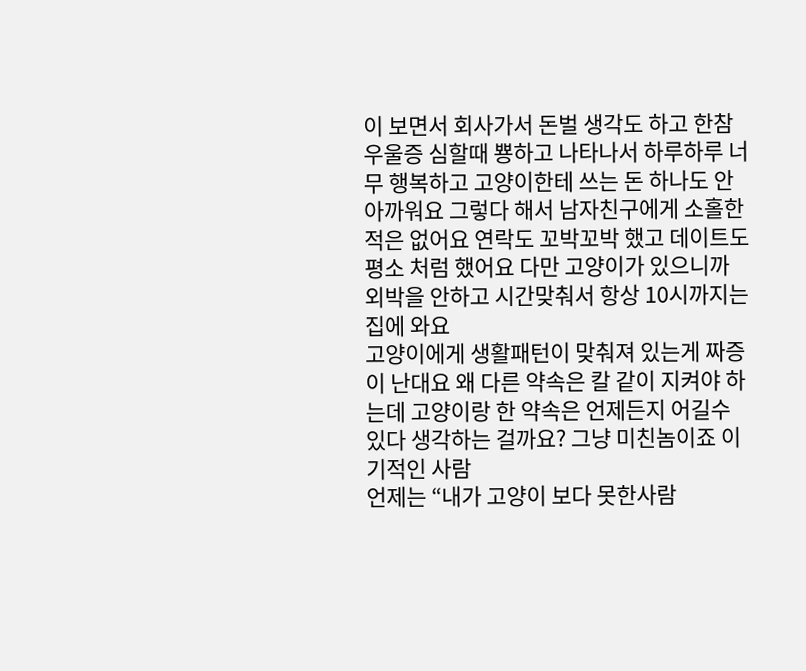이 보면서 회사가서 돈벌 생각도 하고 한참 우울증 심할때 뿅하고 나타나서 하루하루 너무 행복하고 고양이한테 쓰는 돈 하나도 안아까워요 그렇다 해서 남자친구에게 소홀한 적은 없어요 연락도 꼬박꼬박 했고 데이트도 평소 처럼 했어요 다만 고양이가 있으니까 외박을 안하고 시간맞춰서 항상 10시까지는 집에 와요
고양이에게 생활패턴이 맞춰져 있는게 짜증이 난대요 왜 다른 약속은 칼 같이 지켜야 하는데 고양이랑 한 약속은 언제든지 어길수 있다 생각하는 걸까요? 그냥 미친놈이죠 이기적인 사람
언제는 “내가 고양이 보다 못한사람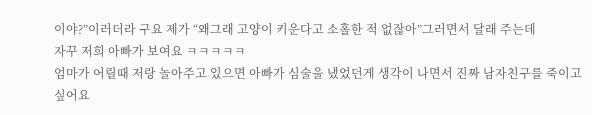이야?”이러더라 구요 제가 “왜그래 고양이 키운다고 소홀한 적 없잖아”그러면서 달래 주는데
자꾸 저희 아빠가 보여요 ㅋㅋㅋㅋㅋ
엄마가 어릴때 저랑 놀아주고 있으면 아빠가 심술을 냈었던게 생각이 나면서 진짜 남자친구를 죽이고 싶어요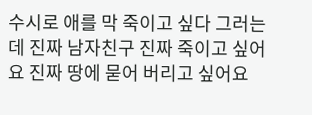수시로 애를 막 죽이고 싶다 그러는데 진짜 남자친구 진짜 죽이고 싶어요 진짜 땅에 묻어 버리고 싶어요